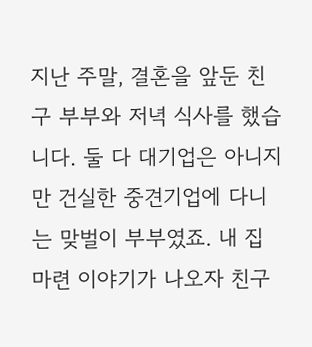지난 주말, 결혼을 앞둔 친구 부부와 저녁 식사를 했습니다. 둘 다 대기업은 아니지만 건실한 중견기업에 다니는 맞벌이 부부였죠. 내 집 마련 이야기가 나오자 친구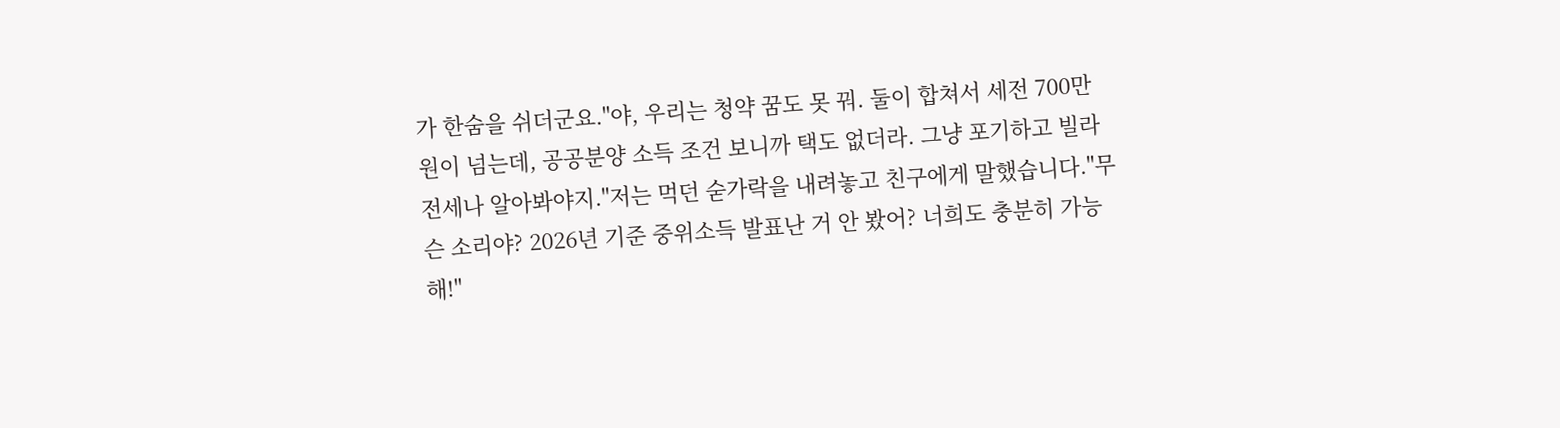가 한숨을 쉬더군요."야, 우리는 청약 꿈도 못 꿔. 둘이 합쳐서 세전 700만 원이 넘는데, 공공분양 소득 조건 보니까 택도 없더라. 그냥 포기하고 빌라 전세나 알아봐야지."저는 먹던 숟가락을 내려놓고 친구에게 말했습니다."무슨 소리야? 2026년 기준 중위소득 발표난 거 안 봤어? 너희도 충분히 가능해!"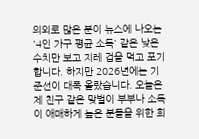의외로 많은 분이 뉴스에 나오는 '4인 가구 평균 소득' 같은 낮은 수치만 보고 지레 겁을 먹고 포기합니다. 하지만 2026년에는 기준선이 대폭 올랐습니다. 오늘은 제 친구 같은 맞벌이 부부나 소득이 애매하게 높은 분들을 위한 희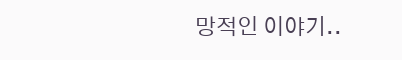망적인 이야기..